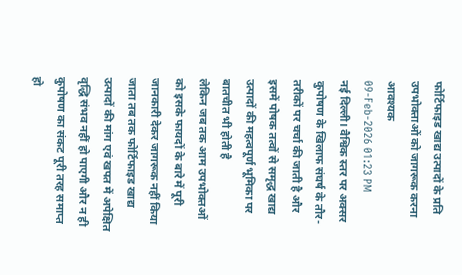फोर्टिफाइड खाद्य उत्पादों के प्रति उपभोक्ताओं को जागरूक करना आवश्यक
09-Feb-2026 01:23 PM
नई दिल्ली। वैश्विक स्तर पर अक्सर कुपोषण के खिलाफ संघर्ष के तौर-तरीकों पर चर्चा की जाती है और इसमें पोषक तत्वों से समृद्ध खाद्य उत्पादों की महत्वपूर्ण भूमिका पर बातचीत भी होती है
लेकिन जब तक आम उपभोक्तओं को इसके फायदों के बारे में पूरी जानकारी देकर जागरूक नहीं किया जाता तब तक फोर्टिफाइड खाद्य उत्पादों की मांग एवं खपत में अपेक्षित वृद्धि संभव नहीं हो पाएगी और न ही कुपोषण का संकट पूरी तरह समाप्त हो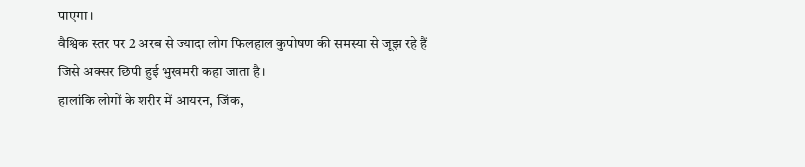पाएगा।
वैश्विक स्तर पर 2 अरब से ज्यादा लोग फिलहाल कुपोषण की समस्या से जूझ रहे हैं जिसे अक्सर छिपी हुई भुखमरी कहा जाता है।
हालांकि लोगों के शरीर में आयरन, जिंक,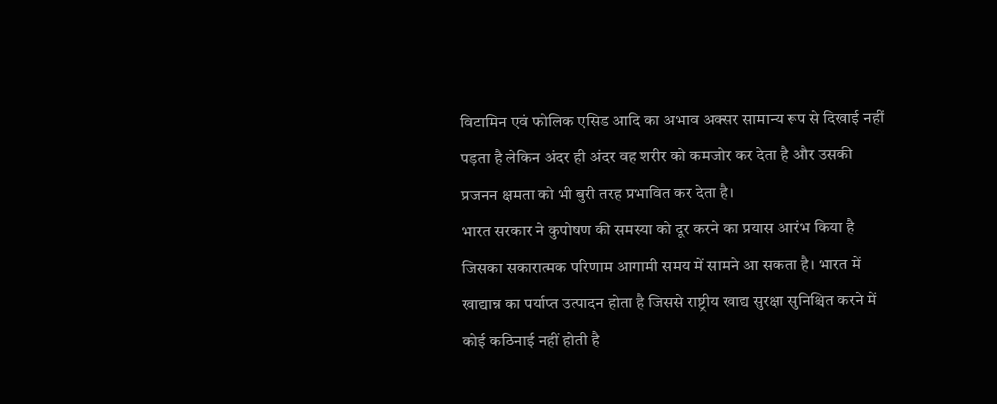विटामिन एवं फोलिक एसिड आदि का अभाव अक्सर सामान्य रूप से दिखाई नहीं पड़ता है लेकिन अंदर ही अंदर वह शरीर को कमजोर कर देता है और उसकी प्रजनन क्षमता को भी बुरी तरह प्रभावित कर देता है।
भारत सरकार ने कुपोषण की समस्या को दूर करने का प्रयास आरंभ किया है जिसका सकारात्मक परिणाम आगामी समय में सामने आ सकता है। भारत में खाद्यान्न का पर्याप्त उत्पादन होता है जिससे राष्ट्रीय खाद्य सुरक्षा सुनिश्चित करने में कोई कठिनाई नहीं होती है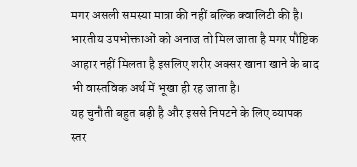मगर असली समस्या मात्रा की नहीं बल्कि क्वालिटी की है।
भारतीय उपभोक्ताओं को अनाज तो मिल जाता है मगर पौष्टिक आहार नहीं मिलता है इसलिए शरीर अक्सर खाना खाने के बाद भी वास्तविक अर्थ में भूखा ही रह जाता है।
यह चुनौती बहुत बड़ी है और इससे निपटने के लिए व्यापक स्तर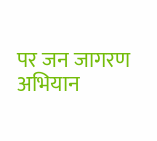पर जन जागरण अभियान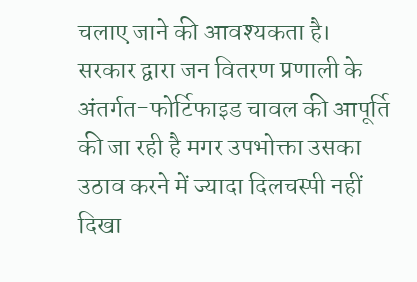चलाए जाने की आवश्यकता है।
सरकार द्वारा जन वितरण प्रणाली के अंतर्गत-फोर्टिफाइड चावल की आपूर्ति की जा रही है मगर उपभोक्ता उसका उठाव करने में ज्यादा दिलचस्पी नहीं दिखा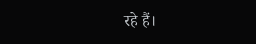रहे हैं।